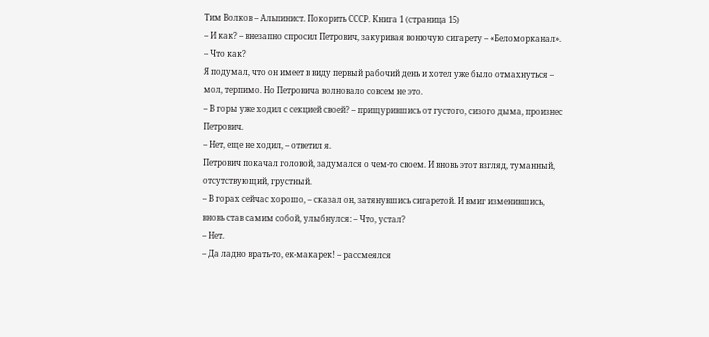Тим Волков – Альпинист. Покорить СССР. Книга 1 (страница 15)
– И как? – внезапно спросил Петрович, закуривая вонючую сигарету – «Беломорканал».
– Что как?
Я подумал, что он имеет в виду первый рабочий день и хотел уже было отмахнуться – мол, терпимо. Но Петровича волновало совсем не это.
– В горы уже ходил с секцией своей? – прищурившись от густого, сизого дыма, произнес Петрович.
– Нет, еще не ходил, – ответил я.
Петрович покачал головой, задумался о чем-то своем. И вновь этот взгляд, туманный, отсутствующий, грустный.
– В горах сейчас хорошо, – сказал он, затянувшись сигаретой. И вмиг изменившись, вновь став самим собой, улыбнулся: – Что, устал?
– Нет.
– Да ладно врать-то, ек-макарек! – рассмеялся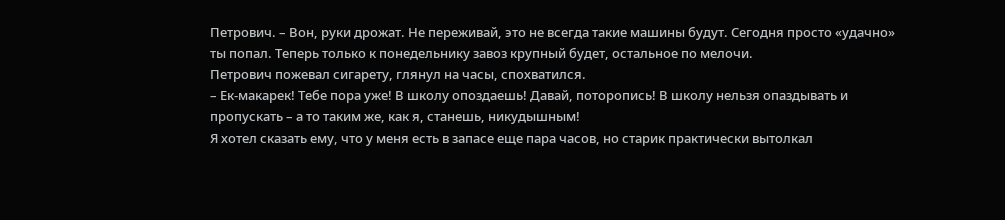Петрович. – Вон, руки дрожат. Не переживай, это не всегда такие машины будут. Сегодня просто «удачно» ты попал. Теперь только к понедельнику завоз крупный будет, остальное по мелочи.
Петрович пожевал сигарету, глянул на часы, спохватился.
– Ек-макарек! Тебе пора уже! В школу опоздаешь! Давай, поторопись! В школу нельзя опаздывать и пропускать – а то таким же, как я, станешь, никудышным!
Я хотел сказать ему, что у меня есть в запасе еще пара часов, но старик практически вытолкал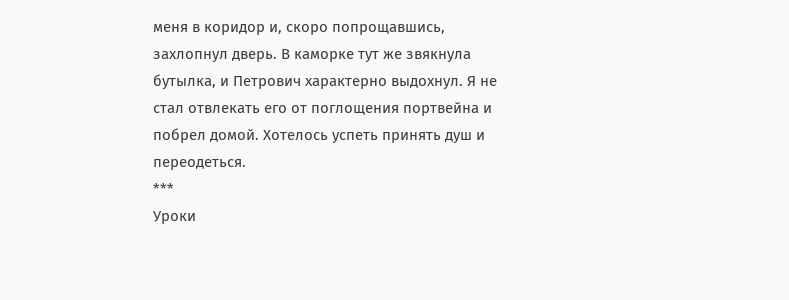меня в коридор и, скоро попрощавшись, захлопнул дверь. В каморке тут же звякнула бутылка, и Петрович характерно выдохнул. Я не стал отвлекать его от поглощения портвейна и побрел домой. Хотелось успеть принять душ и переодеться.
***
Уроки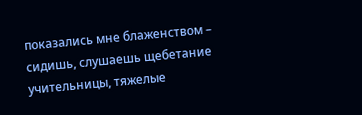показались мне блаженством – сидишь, слушаешь щебетание учительницы, тяжелые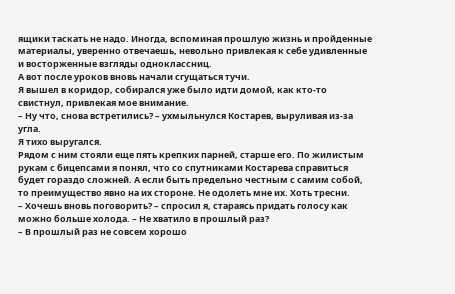ящики таскать не надо. Иногда, вспоминая прошлую жизнь и пройденные материалы, уверенно отвечаешь, невольно привлекая к себе удивленные и восторженные взгляды одноклассниц.
А вот после уроков вновь начали сгущаться тучи.
Я вышел в коридор, собирался уже было идти домой, как кто-то свистнул, привлекая мое внимание.
– Ну что, снова встретились? – ухмыльнулся Костарев, выруливая из-за угла.
Я тихо выругался.
Рядом с ним стояли еще пять крепких парней, старше его. По жилистым рукам с бицепсами я понял, что со спутниками Костарева справиться будет гораздо сложней. А если быть предельно честным с самим собой, то преимущество явно на их стороне. Не одолеть мне их. Хоть тресни.
– Хочешь вновь поговорить? – спросил я, стараясь придать голосу как можно больше холода. – Не хватило в прошлый раз?
– В прошлый раз не совсем хорошо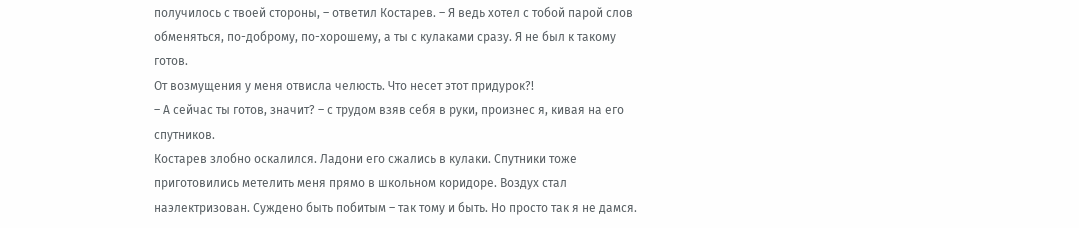получилось с твоей стороны, – ответил Костарев. – Я ведь хотел с тобой парой слов обменяться, по-доброму, по-хорошему, а ты с кулаками сразу. Я не был к такому готов.
От возмущения у меня отвисла челюсть. Что несет этот придурок?!
– А сейчас ты готов, значит? – с трудом взяв себя в руки, произнес я, кивая на его спутников.
Костарев злобно оскалился. Ладони его сжались в кулаки. Спутники тоже приготовились метелить меня прямо в школьном коридоре. Воздух стал наэлектризован. Суждено быть побитым – так тому и быть. Но просто так я не дамся.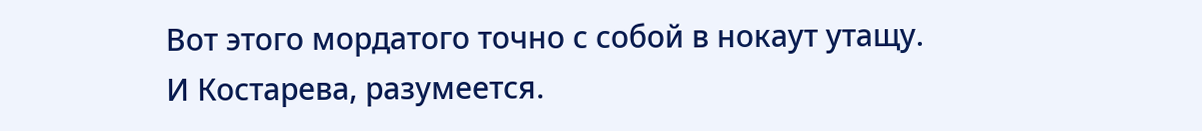Вот этого мордатого точно с собой в нокаут утащу. И Костарева, разумеется.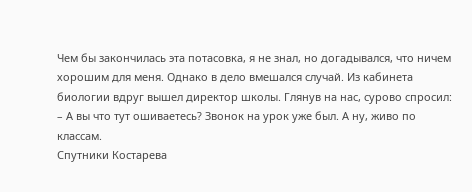Чем бы закончилась эта потасовка, я не знал, но догадывался, что ничем хорошим для меня. Однако в дело вмешался случай. Из кабинета биологии вдруг вышел директор школы. Глянув на нас, сурово спросил:
– А вы что тут ошиваетесь? Звонок на урок уже был. А ну, живо по классам.
Спутники Костарева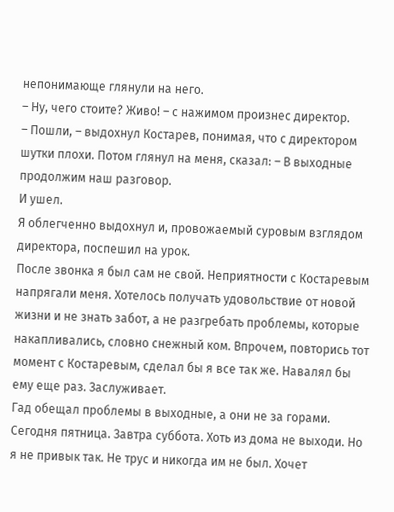непонимающе глянули на него.
– Ну, чего стоите? Живо! – с нажимом произнес директор.
– Пошли, – выдохнул Костарев, понимая, что с директором шутки плохи. Потом глянул на меня, сказал: – В выходные продолжим наш разговор.
И ушел.
Я облегченно выдохнул и, провожаемый суровым взглядом директора, поспешил на урок.
После звонка я был сам не свой. Неприятности с Костаревым напрягали меня. Хотелось получать удовольствие от новой жизни и не знать забот, а не разгребать проблемы, которые накапливались, словно снежный ком. Впрочем, повторись тот момент с Костаревым, сделал бы я все так же. Навалял бы ему еще раз. Заслуживает.
Гад обещал проблемы в выходные, а они не за горами. Сегодня пятница. Завтра суббота. Хоть из дома не выходи. Но я не привык так. Не трус и никогда им не был. Хочет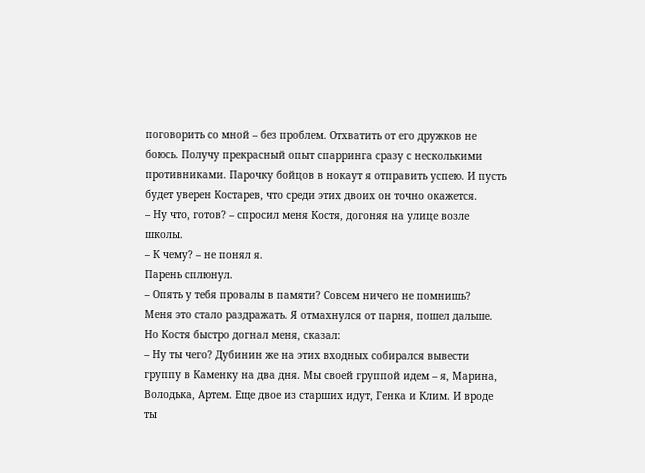поговорить со мной – без проблем. Отхватить от его дружков не боюсь. Получу прекрасный опыт спарринга сразу с несколькими противниками. Парочку бойцов в нокаут я отправить успею. И пусть будет уверен Костарев, что среди этих двоих он точно окажется.
– Ну что, готов? – спросил меня Костя, догоняя на улице возле школы.
– К чему? – не понял я.
Парень сплюнул.
– Опять у тебя провалы в памяти? Совсем ничего не помнишь?
Меня это стало раздражать. Я отмахнулся от парня, пошел дальше. Но Костя быстро догнал меня, сказал:
– Ну ты чего? Дубинин же на этих входных собирался вывести группу в Каменку на два дня. Мы своей группой идем – я, Марина, Володька, Артем. Еще двое из старших идут, Генка и Клим. И вроде ты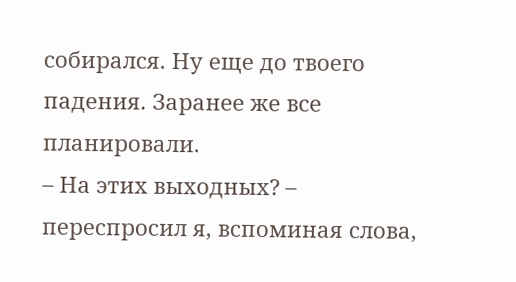собирался. Ну еще до твоего падения. Заранее же все планировали.
– На этих выходных? – переспросил я, вспоминая слова,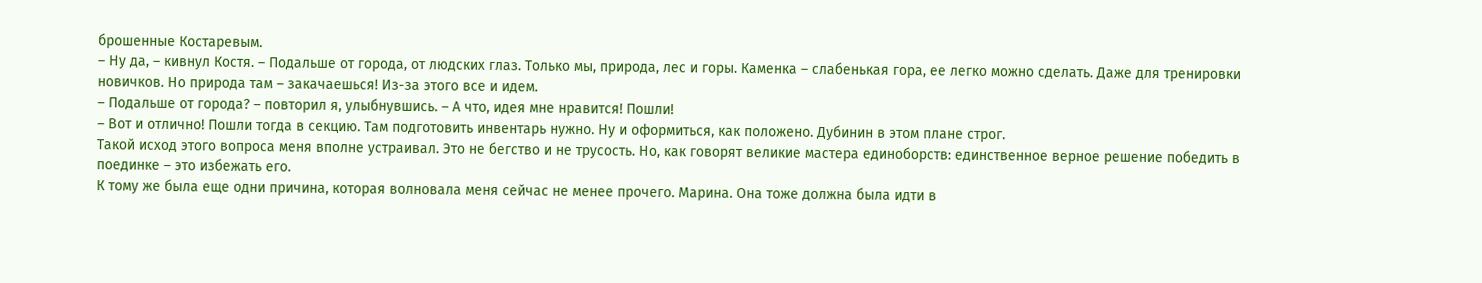брошенные Костаревым.
– Ну да, – кивнул Костя. – Подальше от города, от людских глаз. Только мы, природа, лес и горы. Каменка – слабенькая гора, ее легко можно сделать. Даже для тренировки новичков. Но природа там – закачаешься! Из-за этого все и идем.
– Подальше от города? – повторил я, улыбнувшись. – А что, идея мне нравится! Пошли!
– Вот и отлично! Пошли тогда в секцию. Там подготовить инвентарь нужно. Ну и оформиться, как положено. Дубинин в этом плане строг.
Такой исход этого вопроса меня вполне устраивал. Это не бегство и не трусость. Но, как говорят великие мастера единоборств: единственное верное решение победить в поединке – это избежать его.
К тому же была еще одни причина, которая волновала меня сейчас не менее прочего. Марина. Она тоже должна была идти в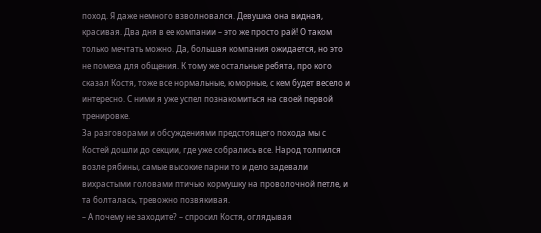поход. Я даже немного взволновался. Девушка она видная, красивая. Два дня в ее компании – это же просто рай! О таком только мечтать можно. Да, большая компания ожидается, но это не помеха для общения. К тому же остальные ребята, про кого сказал Костя, тоже все нормальные, юморные, с кем будет весело и интересно. С ними я уже успел познакомиться на своей первой тренировке.
За разговорами и обсуждениями предстоящего похода мы с Костей дошли до секции, где уже собрались все. Народ толпился возле рябины, самые высокие парни то и дело задевали вихрастыми головами птичью кормушку на проволочной петле, и та болталась, тревожно позвякивая.
– А почему не заходите? – спросил Костя, оглядывая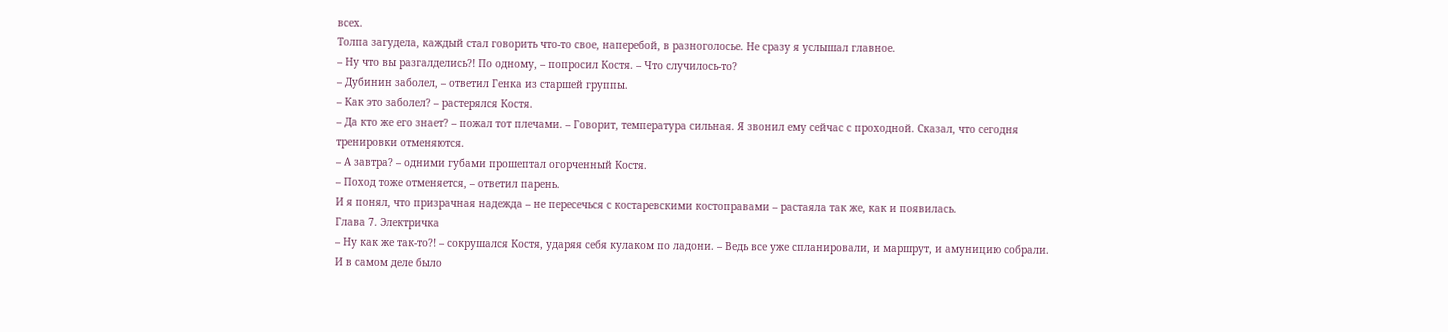всех.
Толпа загудела, каждый стал говорить что-то свое, наперебой, в разноголосье. Не сразу я услышал главное.
– Ну что вы разгалделись?! По одному, – попросил Костя. – Что случилось-то?
– Дубинин заболел, – ответил Генка из старшей группы.
– Как это заболел? – растерялся Костя.
– Да кто же его знает? – пожал тот плечами. – Говорит, температура сильная. Я звонил ему сейчас с проходной. Сказал, что сегодня тренировки отменяются.
– А завтра? – одними губами прошептал огорченный Костя.
– Поход тоже отменяется, – ответил парень.
И я понял, что призрачная надежда – не пересечься с костаревскими костоправами – растаяла так же, как и появилась.
Глава 7. Электричка
– Ну как же так-то?! – сокрушался Костя, ударяя себя кулаком по ладони. – Ведь все уже спланировали, и маршрут, и амуницию собрали.
И в самом деле было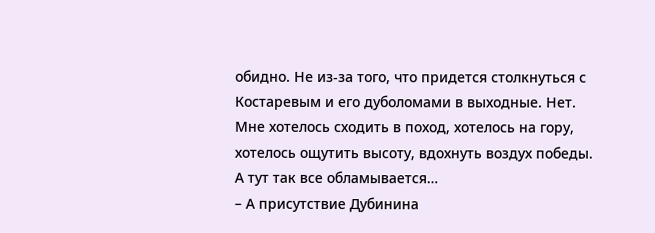обидно. Не из-за того, что придется столкнуться с Костаревым и его дуболомами в выходные. Нет. Мне хотелось сходить в поход, хотелось на гору, хотелось ощутить высоту, вдохнуть воздух победы. А тут так все обламывается…
– А присутствие Дубинина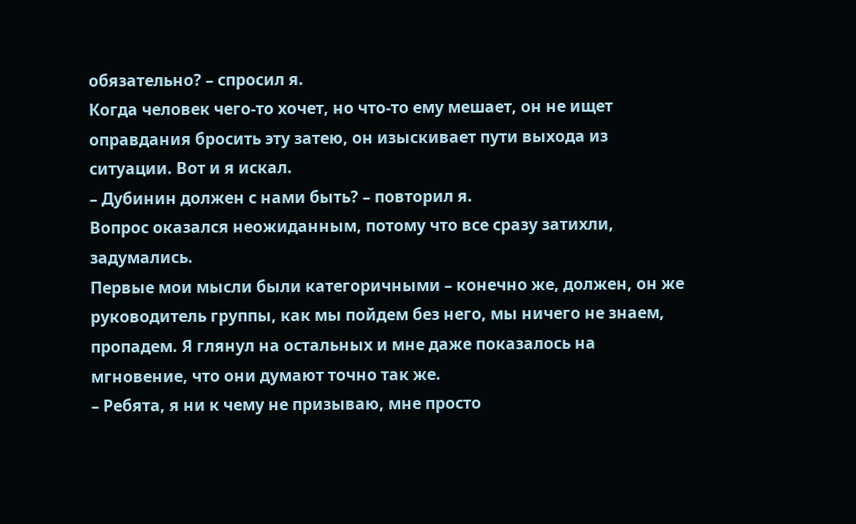обязательно? – спросил я.
Когда человек чего-то хочет, но что-то ему мешает, он не ищет оправдания бросить эту затею, он изыскивает пути выхода из ситуации. Вот и я искал.
– Дубинин должен с нами быть? – повторил я.
Вопрос оказался неожиданным, потому что все сразу затихли, задумались.
Первые мои мысли были категоричными – конечно же, должен, он же руководитель группы, как мы пойдем без него, мы ничего не знаем, пропадем. Я глянул на остальных и мне даже показалось на мгновение, что они думают точно так же.
– Ребята, я ни к чему не призываю, мне просто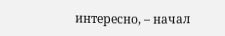интересно, – начал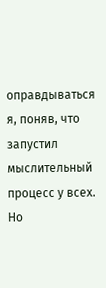оправдываться я, поняв, что запустил мыслительный процесс у всех.
Но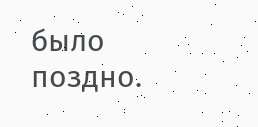было поздно.